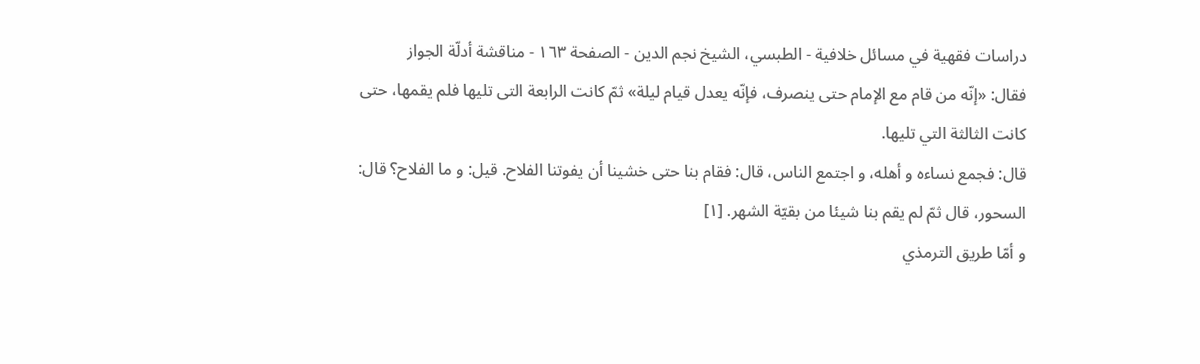دراسات فقهية في مسائل خلافية - الطبسي، الشيخ نجم الدين - الصفحة ١٦٣ - مناقشة أدلّة الجواز
فقال: «إنّه من قام مع الإمام حتى ينصرف، فإنّه يعدل قيام ليلة» ثمّ كانت الرابعة التى تليها فلم يقمها، حتى كانت الثالثة التي تليها.
قال: فجمع نساءه و أهله، و اجتمع الناس، قال: فقام بنا حتى خشينا أن يفوتنا الفلاح. قيل: و ما الفلاح؟ قال: السحور، قال ثمّ لم يقم بنا شيئا من بقيّة الشهر. [١]
و أمّا طريق الترمذي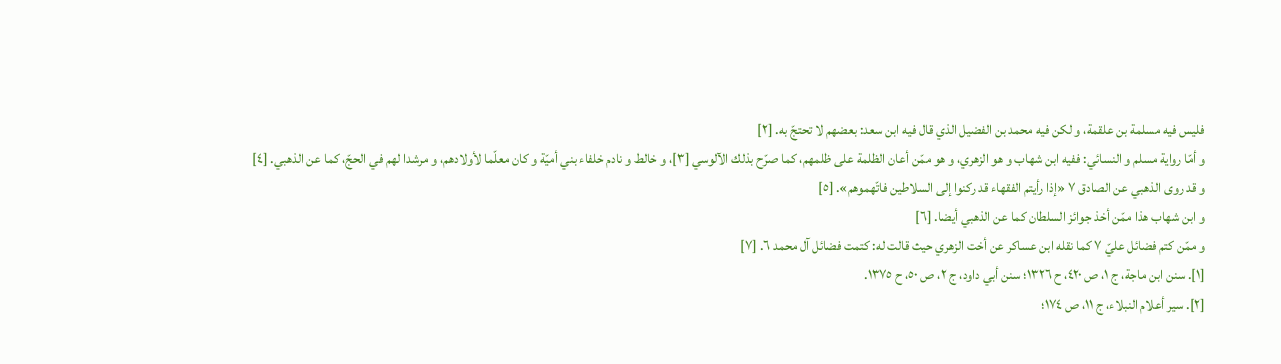فليس فيه مسلمة بن علقمة، و لكن فيه محمد بن الفضيل الذي قال فيه ابن سعد: بعضهم لا تحتجّ به. [٢]
و أمّا رواية مسلم و النسائي: ففيه ابن شهاب و هو الزهري، و هو ممّن أعان الظلمة على ظلمهم، كما صرّح بذلك الآلوسي [٣]، و خالط و نادم خلفاء بني أميّة و كان معلّما لأولادهم، و مرشدا لهم في الحجّ، كما عن الذهبي. [٤]
و قد روى الذهبي عن الصادق ٧ «إذا رأيتم الفقهاء قد ركنوا إلى السلاطين فاتّهموهم». [٥]
و ابن شهاب هذا ممّن أخذ جوائز السلطان كما عن الذهبي أيضا. [٦]
و ممّن كتم فضائل عليّ ٧ كما نقله ابن عساكر عن أخت الزهري حيث قالت له: كتمت فضائل آل محمد ٦. [٧]
[١]. سنن ابن ماجة، ج ١، ص ٤٢٠، ح ١٣٢٦؛ سنن أبي داود، ج ٢، ص ٥٠، ح ١٣٧٥.
[٢]. سير أعلام النبلاء، ج ١١، ص ١٧٤؛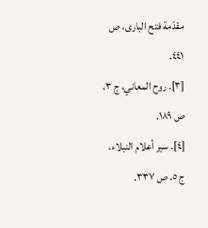مقدّمة فتح البارى، ص ٤٤١.
[٣]. روح المعاني، ج ٣، ص ١٨٩.
[٤]. سير أعلام النبلاء، ج ٥، ص ٣٣٧.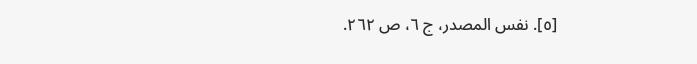[٥]. نفس المصدر، ج ٦، ص ٢٦٢.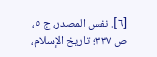[٦]. نفس المصدر، ج ٥، ص ٣٣٧؛ تاريخ الإسلام،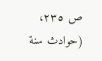ص ٢٣٥، (حوادث سنة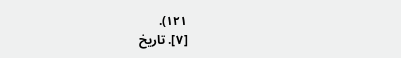١٢١).
[٧]. تاريخ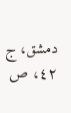دمشق، ج ٤٢، ص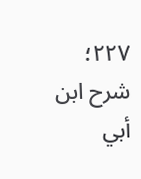٢٢٧؛ شرح ابن أبي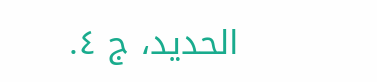الحديد، ج ٤.